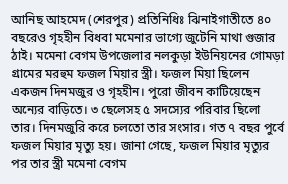আনিছ আহমেদ (শেরপুর) প্রতিনিধিঃ ঝিনাইগাতীতে ৪০ বছরেও গৃহহীন বিধবা মমেনার ভাগ্যে জুটেনি মাথা গুজার ঠাই। মমেনা বেগম উপজেলার নলকুড়া ইউনিয়নের গোমড়া গ্রামের মরহুম ফজল মিয়ার স্ত্রী। ফজল মিয়া ছিলেন একজন দিনমজুর ও গৃহহীন। পুরো জীবন কাটিয়েছেন অন্যের বাড়িতে। ৩ ছেলেসহ ৫ সদস্যের পরিবার ছিলো তার। দিনমজুরি করে চলতো তার সংসার। গত ৭ বছর পুর্বে ফজল মিয়ার মৃত্যু হয়। জানা গেছে, ফজল মিয়ার মৃত্যুর পর তার স্ত্রী মমেনা বেগম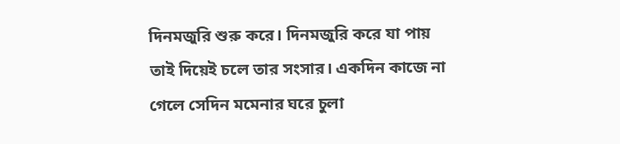দিনমজুরি শুরু করে। দিনমজুরি করে যা পায় তাই দিয়েই চলে তার সংসার। একদিন কাজে না গেলে সেদিন মমেনার ঘরে চুলা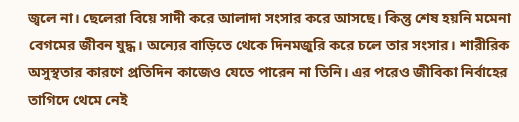জ্বলে না। ছেলেরা বিয়ে সাদী করে আলাদা সংসার করে আসছে। কিন্তু শেষ হয়নি মমেনা বেগমের জীবন যুদ্ধ। অন্যের বাড়িতে থেকে দিনমজুরি করে চলে তার সংসার। শারীরিক অসুস্থতার কারণে প্রতিদিন কাজেও যেতে পারেন না তিনি। এর পরেও জীবিকা নির্বাহের তাগিদে থেমে নেই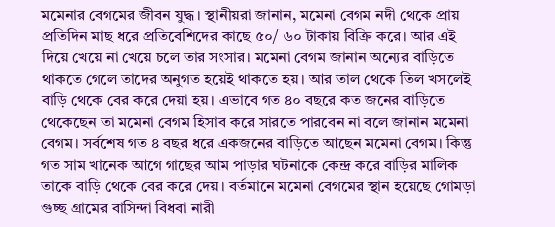মমেনার বেগমের জীবন যুদ্ধ। স্থানীয়রা জানান, মমেনা বেগম নদী থেকে প্রায় প্রতিদিন মাছ ধরে প্রতিবেশিদের কাছে ৫০/ ৬০ টাকায় বিক্রি করে। আর এই দিয়ে খেয়ে না খেয়ে চলে তার সংসার। মমেনা বেগম জানান অন্যের বাড়িতে থাকতে গেলে তাদের অনুগত হয়েই থাকতে হয়। আর তাল থেকে তিল খসলেই বাড়ি থেকে বের করে দেয়া হয়। এভাবে গত ৪০ বছরে কত জনের বাড়িতে থেকেছেন তা মমেনা বেগম হিসাব করে সারতে পারবেন না বলে জানান মমেনা বেগম। সর্বশেষ গত ৪ বছর ধরে একজনের বাড়িতে আছেন মমেনা বেগম। কিন্তু গত সাম খানেক আগে গাছের আম পাড়ার ঘটনাকে কেন্দ্র করে বাড়ির মালিক তাকে বাড়ি থেকে বের করে দেয়। বর্তমানে মমেনা বেগমের স্থান হয়েছে গোমড়া গুচ্ছ গ্রামের বাসিন্দা বিধবা নারী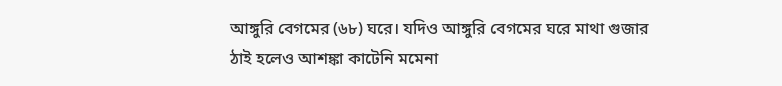আঙ্গুরি বেগমের (৬৮) ঘরে। যদিও আঙ্গুরি বেগমের ঘরে মাথা গুজার ঠাই হলেও আশঙ্কা কাটেনি মমেনা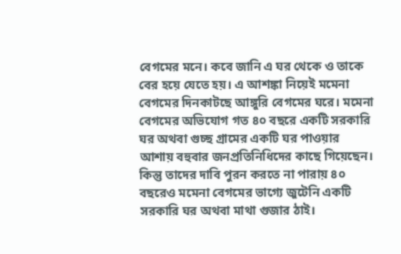বেগমের মনে। কবে জানি এ ঘর থেকে ও তাকে বের হয়ে যেতে হয়। এ আশঙ্কা নিয়েই মমেনা বেগমের দিনকাটছে আঙ্গুরি বেগমের ঘরে। মমেনা বেগমের অভিযোগ গত ৪০ বছরে একটি সরকারি ঘর অথবা গুচ্ছ গ্রামের একটি ঘর পাওয়ার আশায় বহুবার জনপ্রতিনিধিদের কাছে গিয়েছেন। কিন্তু তাদের দাবি পুরন করতে না পারায় ৪০ বছরেও মমেনা বেগমের ভাগ্যে জুটেনি একটি সরকারি ঘর অথবা মাথা গুজার ঠাই।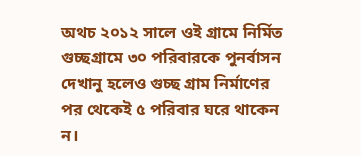অথচ ২০১২ সালে ওই গ্রামে নির্মিত গুচ্ছগ্রামে ৩০ পরিবারকে পুনর্বাসন দেখানু হলেও গুচ্ছ গ্রাম নির্মাণের পর থেকেই ৫ পরিবার ঘরে থাকেন ন।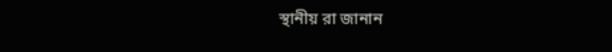স্থানীয় রা জানান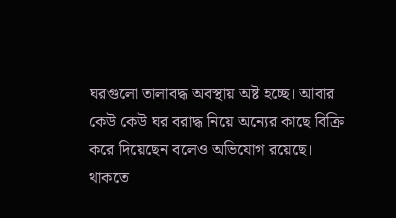ঘরগুলো তালাবদ্ধ অবস্থায় অষ্ট হচ্ছে। আবার কেউ কেউ ঘর বরাদ্ধ নিয়ে অন্যের কাছে বিক্রি করে দিয়েছেন বলেও অভিযোগ রয়েছে। থাকতে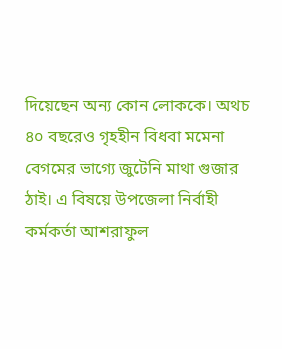দিয়েছেন অন্য কোন লোককে। অথচ ৪০ বছরেও গৃহহীন বিধবা মমেনা বেগমের ভাগ্যে জুটেনি মাথা গুজার ঠাই। এ বিষয়ে উপজেলা নির্বাহী কর্মকর্তা আশরাফুল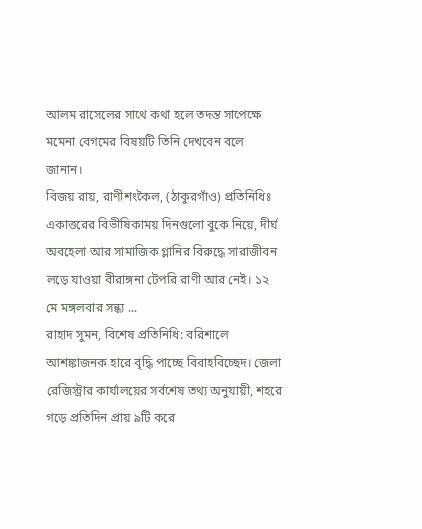আলম রাসেলের সাথে কথা হলে তদন্ত সাপেক্ষে মমেনা বেগমের বিষয়টি তিনি দেখবেন বলে জানান।
বিজয় রায়, রাণীশংকৈল, (ঠাকুরগাঁও) প্রতিনিধিঃ একাত্তরের বিভীষিকাময় দিনগুলো বুকে নিয়ে, দীর্ঘ অবহেলা আর সামাজিক গ্লানির বিরুদ্ধে সারাজীবন লড়ে যাওয়া বীরাঙ্গনা টেপরি রাণী আর নেই। ১২ মে মঙ্গলবার সন্ধ্য ...
রাহাদ সুমন, বিশেষ প্রতিনিধি: বরিশালে আশঙ্কাজনক হারে বৃদ্ধি পাচ্ছে বিবাহবিচ্ছেদ। জেলা রেজিস্ট্রার কার্যালয়ের সর্বশেষ তথ্য অনুযায়ী, শহরে গড়ে প্রতিদিন প্রায় ৯টি করে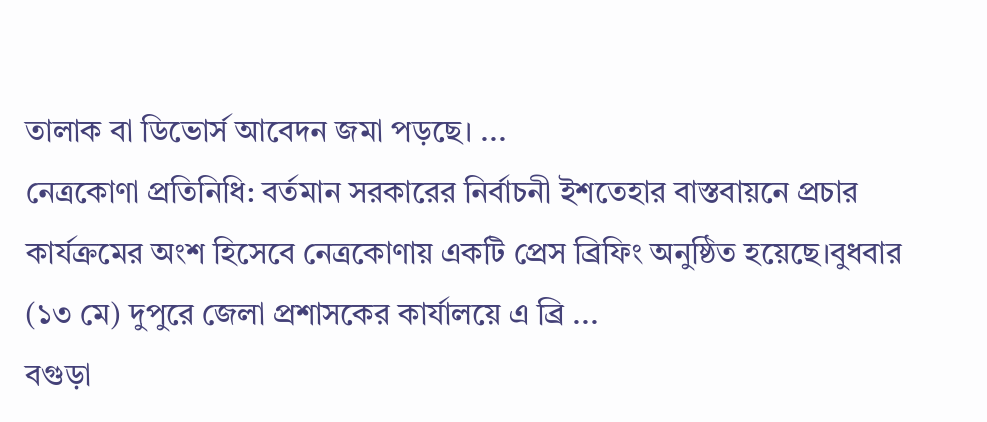তালাক বা ডিভোর্স আবেদন জমা পড়ছে। ...
নেত্রকোণা প্রতিনিধি: বর্তমান সরকারের নির্বাচনী ইশতেহার বাস্তবায়নে প্রচার কার্যক্রমের অংশ হিসেবে নেত্রকোণায় একটি প্রেস ব্রিফিং অনুষ্ঠিত হয়েছে।বুধবার (১৩ মে) দুপুরে জেলা প্রশাসকের কার্যালয়ে এ ব্রি ...
বগুড়া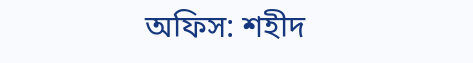অফিস: শহীদ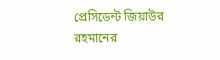প্রেসিডেন্ট জিয়াউর রহমানের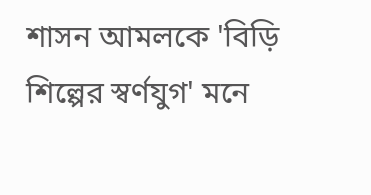শাসন আমলকে 'বিড়ি শিল্পের স্বর্ণযুগ' মনে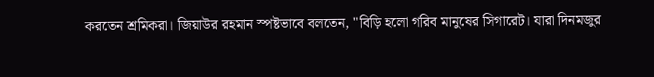করতেন শ্রমিকরা। জিয়াউর রহমান স্পষ্টভাবে বলতেন, "বিড়ি হলো গরিব মানুষের সিগারেট। যারা দিনমজুর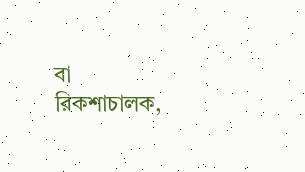বা রিকশাচালক,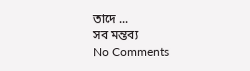তাদে ...
সব মন্তব্য
No Comments